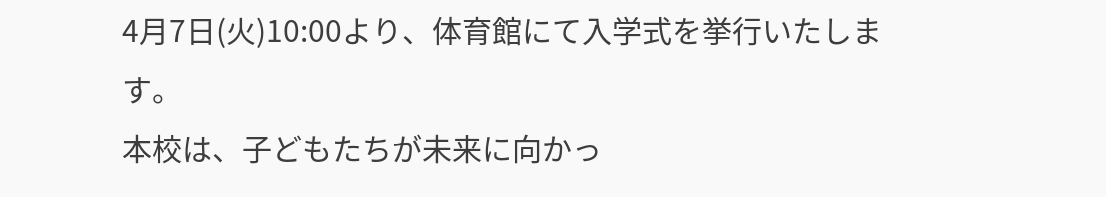4月7日(火)10:00より、体育館にて入学式を挙行いたします。
本校は、子どもたちが未来に向かっ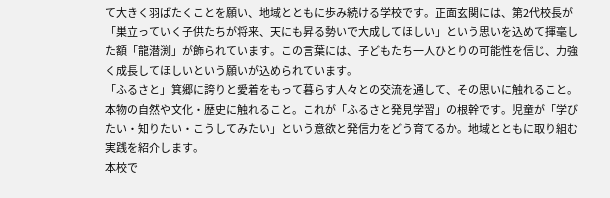て大きく羽ばたくことを願い、地域とともに歩み続ける学校です。正面玄関には、第2代校長が「巣立っていく子供たちが将来、天にも昇る勢いで大成してほしい」という思いを込めて揮毫した額「龍潜渕」が飾られています。この言葉には、子どもたち一人ひとりの可能性を信じ、力強く成長してほしいという願いが込められています。
「ふるさと」箕郷に誇りと愛着をもって暮らす人々との交流を通して、その思いに触れること。本物の自然や文化・歴史に触れること。これが「ふるさと発見学習」の根幹です。児童が「学びたい・知りたい・こうしてみたい」という意欲と発信力をどう育てるか。地域とともに取り組む実践を紹介します。
本校で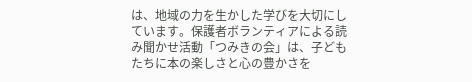は、地域の力を生かした学びを大切にしています。保護者ボランティアによる読み聞かせ活動「つみきの会」は、子どもたちに本の楽しさと心の豊かさを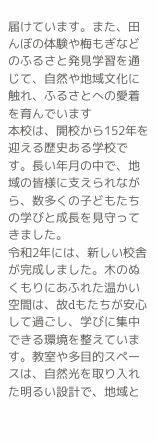届けています。また、田んぼの体験や梅もぎなどのふるさと発見学習を通じて、自然や地域文化に触れ、ふるさとへの愛着を育んでいます
本校は、開校から152年を迎える歴史ある学校です。長い年月の中で、地域の皆様に支えられながら、数多くの子どもたちの学びと成長を見守ってきました。
令和2年には、新しい校舎が完成しました。木のぬくもりにあふれた温かい空間は、故dもたちが安心して過ごし、学びに集中できる環境を整えています。教室や多目的スペースは、自然光を取り入れた明るい設計で、地域と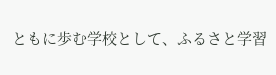ともに歩む学校として、ふるさと学習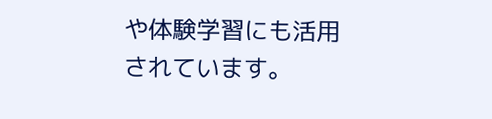や体験学習にも活用されています。